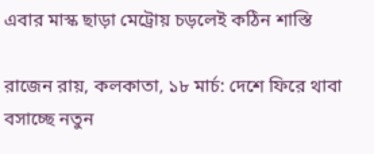এবার মাস্ক ছাড়া মেট্রোয় চড়লেই কঠিন শাস্তি

রাজেন রায়, কলকাতা, ১৮ মার্চ: দেশে ফিরে থাবা বসাচ্ছে নতুন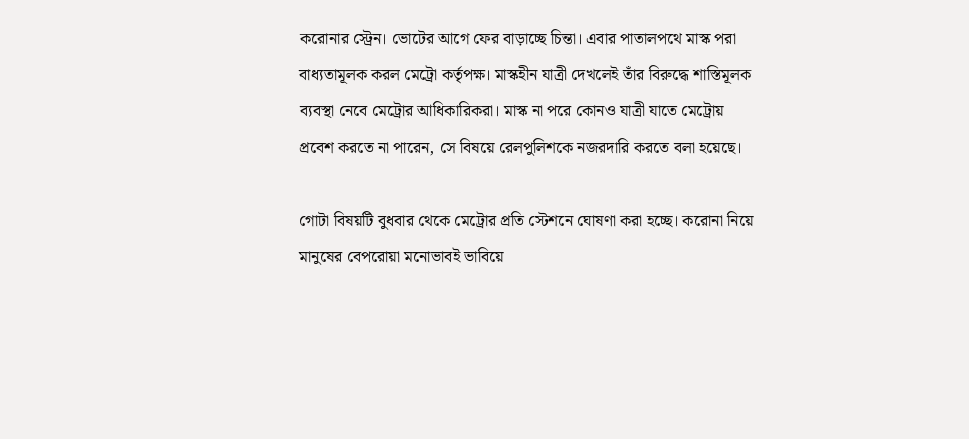করোনার স্ট্রেন। ভোটের আগে ফের বাড়াচ্ছে চিন্তা। এবার পাতালপথে মাস্ক পরা বাধ্যতামূলক করল মেট্রো কর্তৃপক্ষ। মাস্কহীন যাত্রী দেখলেই তাঁর বিরুদ্ধে শাস্তিমূলক ব্যবস্থা নেবে মেট্রোর আধিকারিকরা। মাস্ক না পরে কোনও যাত্রী যাতে মেট্রোয় প্রবেশ করতে না পারেন, সে বিষয়ে রেলপুলিশকে নজরদারি করতে বলা হয়েছে।

গোটা বিষয়টি বুধবার থেকে মেট্রোর প্রতি স্টেশনে ঘোষণা করা হচ্ছে। করোনা নিয়ে মানুষের বেপরোয়া মনোভাবই ভাবিয়ে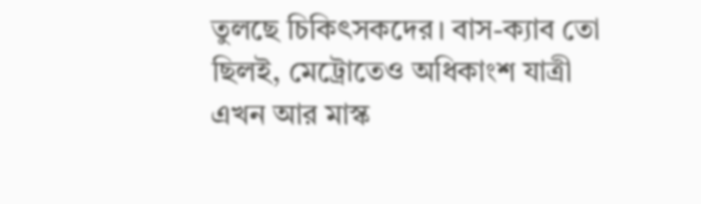তুলছে চিকিৎসকদের। বাস-ক্যাব তো ছিলই, মেট্রোতেও অধিকাংশ যাত্রী এখন আর মাস্ক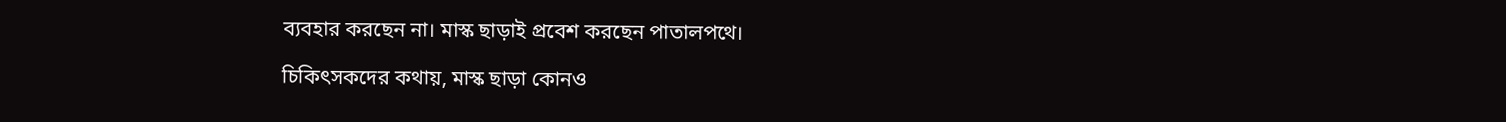ব্যবহার করছেন না। মাস্ক ছাড়াই প্রবেশ করছেন পাতালপথে।

চিকিৎসকদের কথায়, মাস্ক ছাড়া কোনও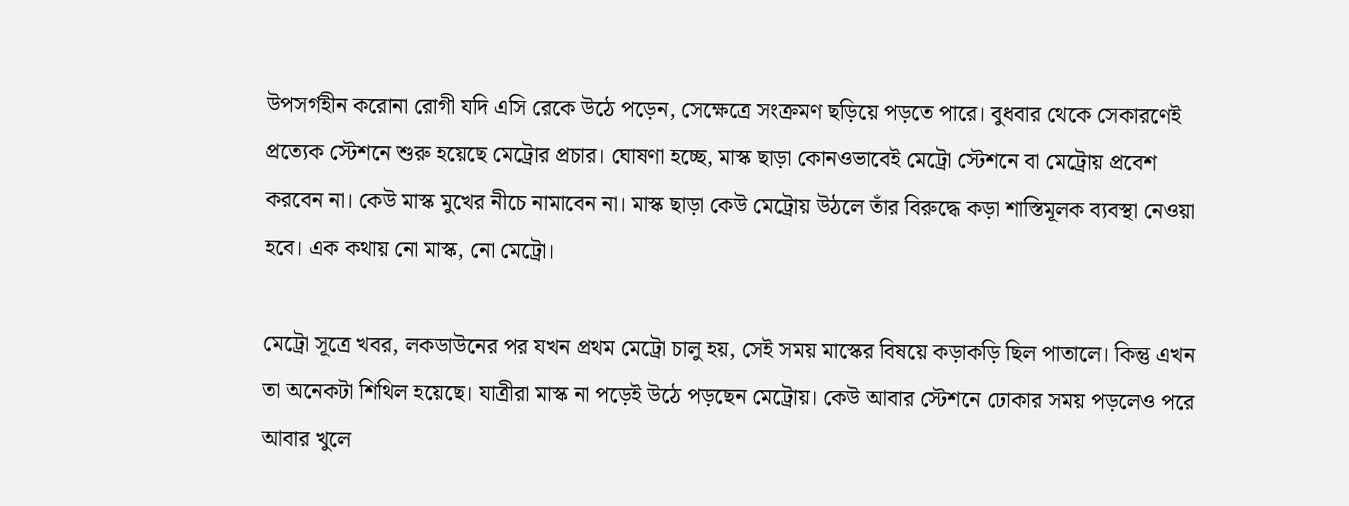উপসর্গহীন করোনা রোগী যদি এসি রেকে উঠে পড়েন, সেক্ষেত্রে সংক্রমণ ছড়িয়ে পড়তে পারে। বুধবার থেকে সেকারণেই প্রত্যেক স্টেশনে শুরু হয়েছে মেট্রোর প্রচার। ঘোষণা হচ্ছে, মাস্ক ছাড়া কোনওভাবেই মেট্রো স্টেশনে বা মেট্রোয় প্রবেশ করবেন না। কেউ মাস্ক মুখের নীচে নামাবেন না। মাস্ক ছাড়া কেউ মেট্রোয় উঠলে তাঁর বিরুদ্ধে কড়া শাস্তিমূলক ব্যবস্থা নেওয়া হবে। এক কথায় নো মাস্ক, নো মেট্রো।

মেট্রো সূত্রে খবর, লকডাউনের পর যখন প্রথম মেট্রো চালু হয়, সেই সময় মাস্কের বিষয়ে কড়াকড়ি ছিল পাতালে। কিন্তু এখন তা অনেকটা শিথিল হয়েছে। যাত্রীরা মাস্ক না পড়েই উঠে পড়ছেন মেট্রোয়। কেউ আবার স্টেশনে ঢোকার সময় পড়লেও পরে আবার খুলে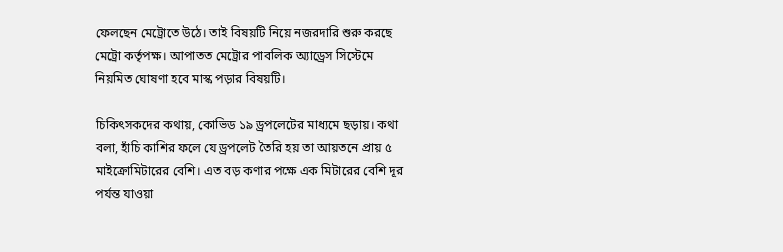ফেলছেন মেট্রোতে উঠে। তাই বিষয়টি নিয়ে নজরদারি শুরু করছে মেট্রো কর্তৃপক্ষ। আপাতত মেট্রোর পাবলিক অ্যাড্রেস সিস্টেমে নিয়মিত ঘোষণা হবে মাস্ক পড়ার বিষয়টি।

চিকিৎসকদের কথায়, কোভিড ১৯ ড্রপলেটের মাধ্যমে ছড়ায়। কথা বলা, হাঁচি কাশির ফলে যে ড্রপলেট তৈরি হয় তা আয়তনে প্রায় ৫ মাইক্রোমিটারের বেশি। এত বড় কণার পক্ষে এক মিটারের বেশি দূর পর্যন্ত যাওয়া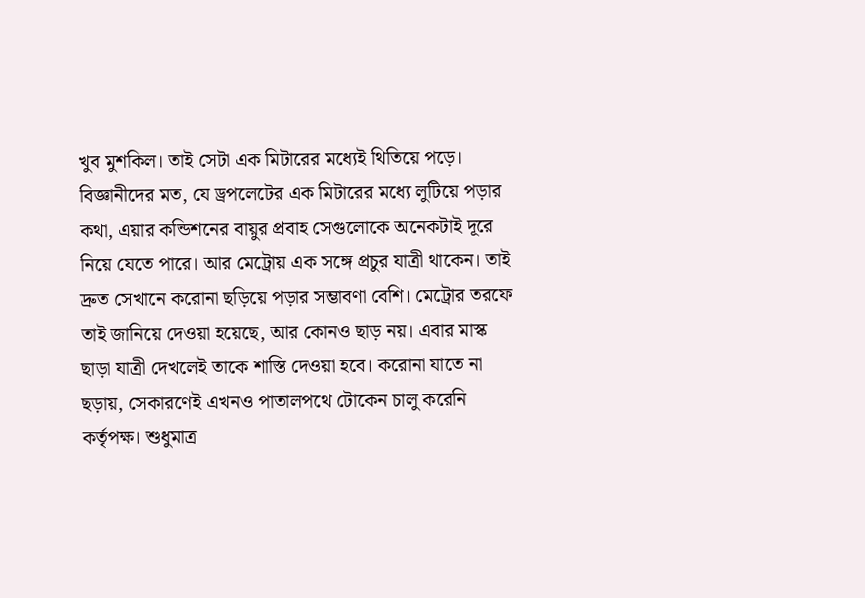খুব মুশকিল। তাই সেটা এক মিটারের মধ্যেই থিতিয়ে পড়ে। বিজ্ঞানীদের মত, যে ড্রপলেটের এক মিটারের মধ্যে লুটিয়ে পড়ার কথা, এয়ার কন্ডিশনের বায়ুর প্রবাহ সেগুলোকে অনেকটাই দূরে নিয়ে যেতে পারে। আর মেট্রোয় এক সঙ্গে প্রচুর যাত্রী থাকেন। তাই দ্রুত সেখানে করোনা ছড়িয়ে পড়ার সম্ভাবণা বেশি। মেট্রোর তরফে তাই জানিয়ে দেওয়া হয়েছে, আর কোনও ছাড় নয়। এবার মাস্ক ছাড়া যাত্রী দেখলেই তাকে শাস্তি দেওয়া হবে। করোনা যাতে না ছড়ায়, সেকারণেই এখনও পাতালপথে টোকেন চালু করেনি কর্তৃপক্ষ। শুধুমাত্র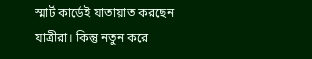স্মার্ট কার্ডেই যাতায়াত করছেন যাত্রীরা। কিন্তু নতুন করে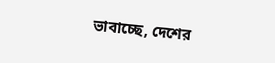ভাবাচ্ছে, দেশের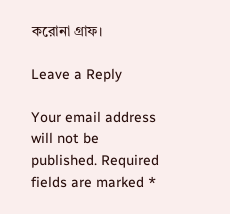করোনা গ্রাফ।

Leave a Reply

Your email address will not be published. Required fields are marked *